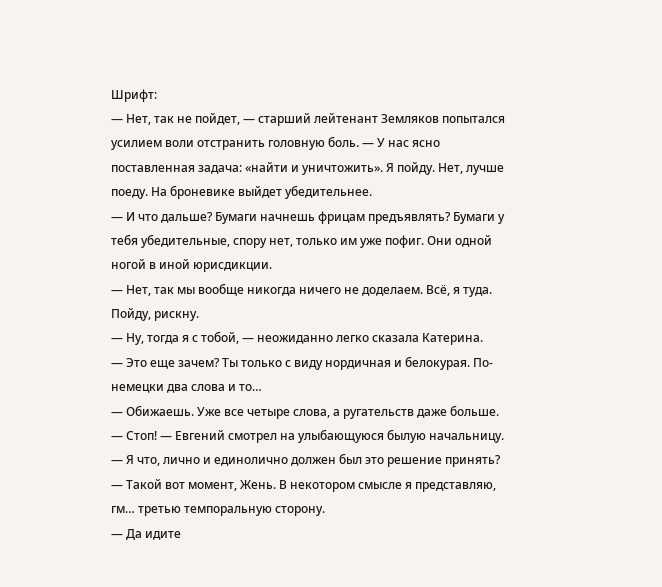Шрифт:
— Нет, так не пойдет, — старший лейтенант Земляков попытался усилием воли отстранить головную боль. — У нас ясно поставленная задача: «найти и уничтожить». Я пойду. Нет, лучше поеду. На броневике выйдет убедительнее.
— И что дальше? Бумаги начнешь фрицам предъявлять? Бумаги у тебя убедительные, спору нет, только им уже пофиг. Они одной ногой в иной юрисдикции.
— Нет, так мы вообще никогда ничего не доделаем. Всё, я туда. Пойду, рискну.
— Ну, тогда я с тобой, — неожиданно легко сказала Катерина.
— Это еще зачем? Ты только с виду нордичная и белокурая. По-немецки два слова и то…
— Обижаешь. Уже все четыре слова, а ругательств даже больше.
— Стоп! — Евгений смотрел на улыбающуюся былую начальницу. — Я что, лично и единолично должен был это решение принять?
— Такой вот момент, Жень. В некотором смысле я представляю, гм… третью темпоральную сторону.
— Да идите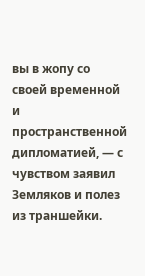вы в жопу со своей временной и пространственной дипломатией, — с чувством заявил Земляков и полез из траншейки.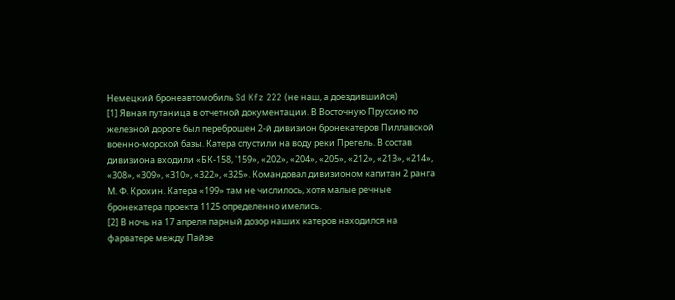Немецкий бронеавтомобиль Sd Kfz 222 (не наш, а доездившийся)
[1] Явная путаница в отчетной документации. В Восточную Пруссию по железной дороге был переброшен 2-й дивизион бронекатеров Пиллавской военно-морской базы. Катера спустили на воду реки Прегель. В состав дивизиона входили «БК-158, '159», «202», «204», «205», «212», «213», «214», «308», «309», «310», «322», «325». Командовал дивизионом капитан 2 ранга М. Ф. Крохин. Катера «199» там не числилось, хотя малые речные бронекатера проекта 1125 определенно имелись.
[2] В ночь на 17 апреля парный дозор наших катеров находился на фарватере между Пайзе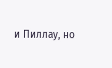и Пиллау, но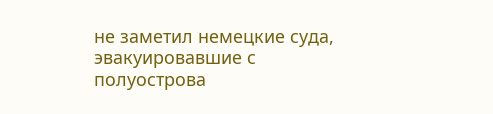не заметил немецкие суда, эвакуировавшие с полуострова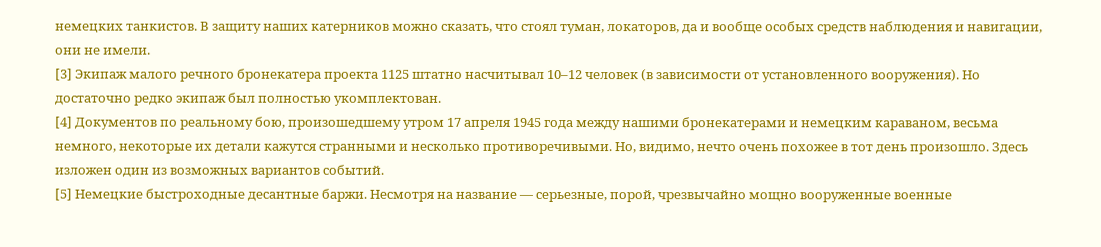немецких танкистов. В защиту наших катерников можно сказать, что стоял туман, локаторов, да и вообще особых средств наблюдения и навигации, они не имели.
[3] Экипаж малого речного бронекатера проекта 1125 штатно насчитывал 10–12 человек (в зависимости от установленного вооружения). Но достаточно редко экипаж был полностью укомплектован.
[4] Документов по реальному бою, произошедшему утром 17 апреля 1945 года между нашими бронекатерами и немецким караваном, весьма немного, некоторые их детали кажутся странными и несколько противоречивыми. Но, видимо, нечто очень похожее в тот день произошло. Здесь изложен один из возможных вариантов событий.
[5] Немецкие быстроходные десантные баржи. Несмотря на название — серьезные, порой, чрезвычайно мощно вооруженные военные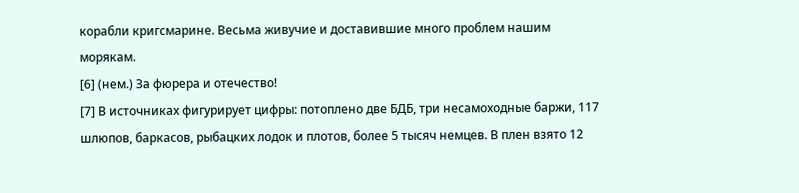корабли кригсмарине. Весьма живучие и доставившие много проблем нашим морякам.
[6] (нем.) За фюрера и отечество!
[7] В источниках фигурирует цифры: потоплено две БДБ, три несамоходные баржи, 117 шлюпов, баркасов, рыбацких лодок и плотов, более 5 тысяч немцев. В плен взято 12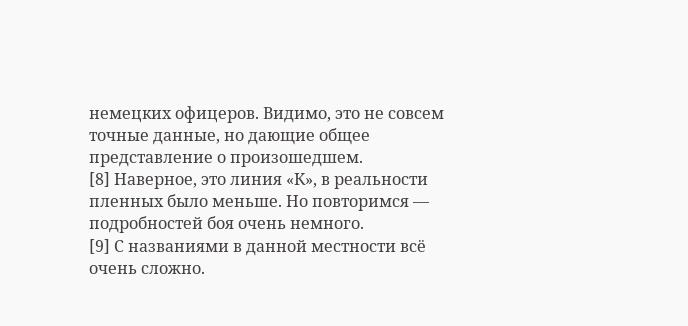немецких офицеров. Видимо, это не совсем точные данные, но дающие общее представление о произошедшем.
[8] Наверное, это линия «К», в реальности пленных было меньше. Но повторимся — подробностей боя очень немного.
[9] С названиями в данной местности всё очень сложно.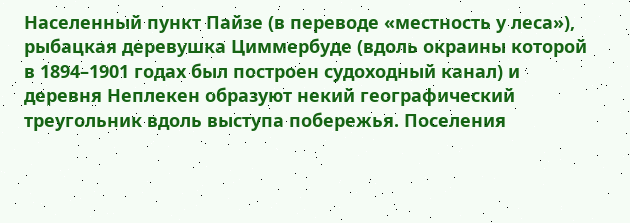Населенный пункт Пайзе (в переводе «местность у леса»), рыбацкая деревушка Циммербуде (вдоль окраины которой в 1894–1901 годах был построен судоходный канал) и деревня Неплекен образуют некий географический треугольник вдоль выступа побережья. Поселения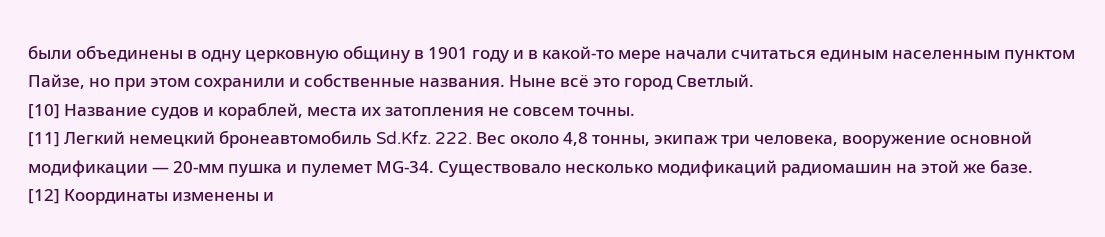были объединены в одну церковную общину в 1901 году и в какой-то мере начали считаться единым населенным пунктом Пайзе, но при этом сохранили и собственные названия. Ныне всё это город Светлый.
[10] Название судов и кораблей, места их затопления не совсем точны.
[11] Легкий немецкий бронеавтомобиль Sd.Kfz. 222. Вес около 4,8 тонны, экипаж три человека, вооружение основной модификации — 20-мм пушка и пулемет МG-34. Существовало несколько модификаций радиомашин на этой же базе.
[12] Координаты изменены и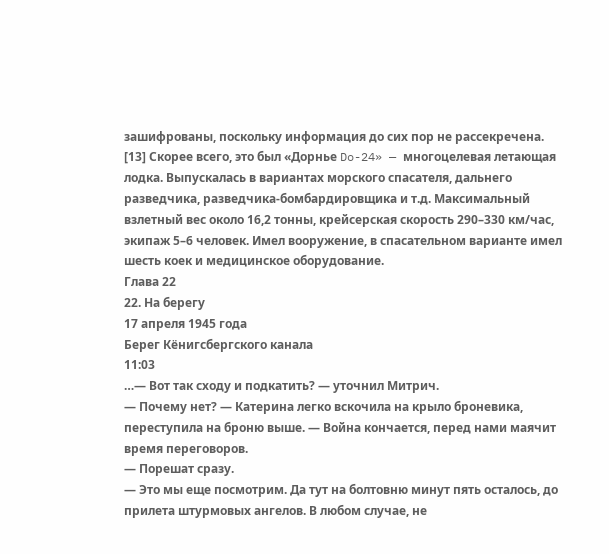зашифрованы, поскольку информация до сих пор не рассекречена.
[13] Скорее всего, это был «Дорнье Do-24» — многоцелевая летающая лодка. Выпускалась в вариантах морского спасателя, дальнего разведчика, разведчика-бомбардировщика и т.д. Максимальный взлетный вес около 16,2 тонны, крейсерская скорость 290–330 км/час, экипаж 5–6 человек. Имел вооружение, в спасательном варианте имел шесть коек и медицинское оборудование.
Глава 22
22. На берегу
17 апреля 1945 года
Берег Кёнигсбергского канала
11:03
…— Вот так сходу и подкатить? — уточнил Митрич.
— Почему нет? — Катерина легко вскочила на крыло броневика, переступила на броню выше. — Война кончается, перед нами маячит время переговоров.
— Порешат сразу.
— Это мы еще посмотрим. Да тут на болтовню минут пять осталось, до прилета штурмовых ангелов. В любом случае, не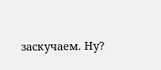заскучаем. Ну?